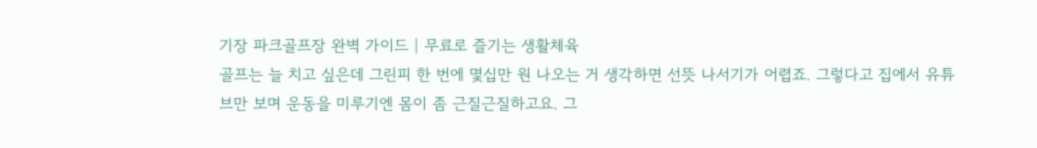기장 파크골프장 완벽 가이드 | 무료로 즐기는 생활체육
골프는 늘 치고 싶은데 그린피 한 번에 몇십만 원 나오는 거 생각하면 선뜻 나서기가 어렵죠. 그렇다고 집에서 유튜브만 보며 운동을 미루기엔 몸이 좀 근질근질하고요. 그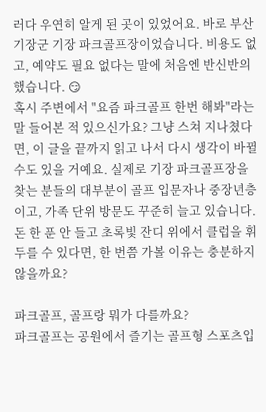러다 우연히 알게 된 곳이 있었어요. 바로 부산 기장군 기장 파크골프장이었습니다. 비용도 없고, 예약도 필요 없다는 말에 처음엔 반신반의했습니다. 😏
혹시 주변에서 "요즘 파크골프 한번 해봐"라는 말 들어본 적 있으신가요? 그냥 스쳐 지나쳤다면, 이 글을 끝까지 읽고 나서 다시 생각이 바뀔 수도 있을 거예요. 실제로 기장 파크골프장을 찾는 분들의 대부분이 골프 입문자나 중장년층이고, 가족 단위 방문도 꾸준히 늘고 있습니다. 돈 한 푼 안 들고 초록빛 잔디 위에서 클럽을 휘두를 수 있다면, 한 번쯤 가볼 이유는 충분하지 않을까요?

파크골프, 골프랑 뭐가 다를까요?
파크골프는 공원에서 즐기는 골프형 스포츠입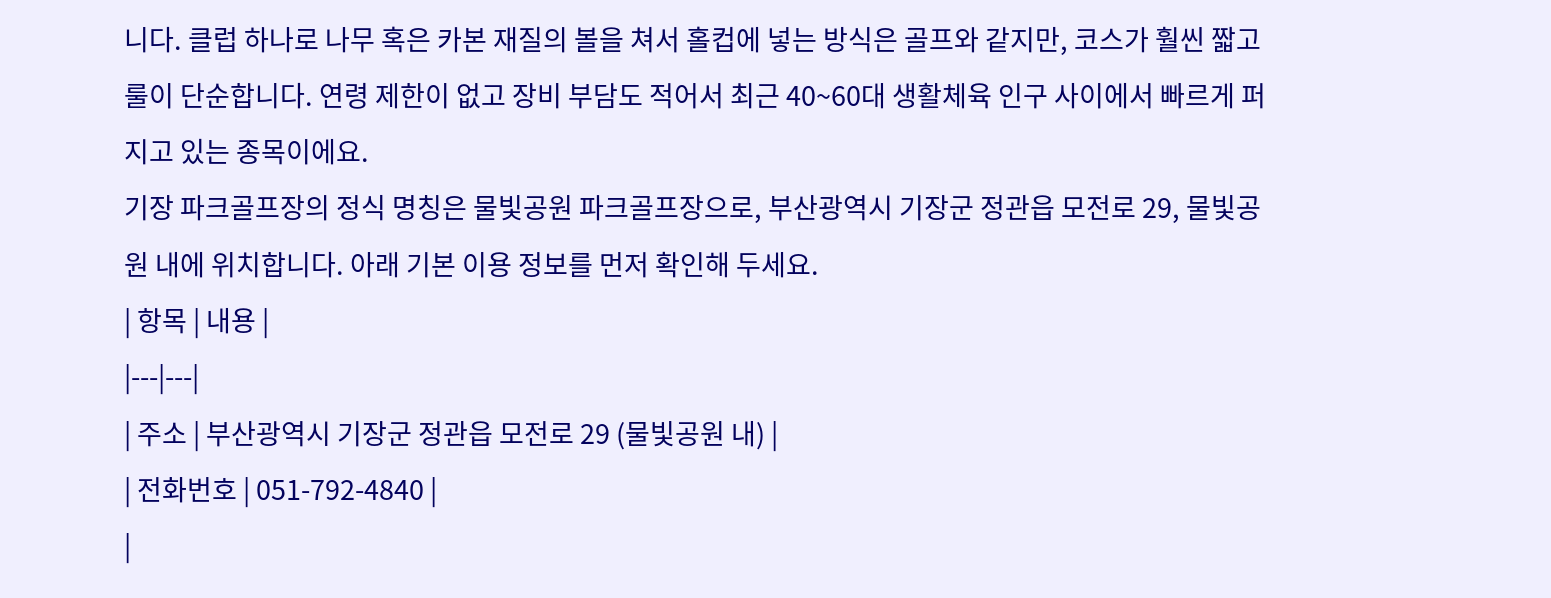니다. 클럽 하나로 나무 혹은 카본 재질의 볼을 쳐서 홀컵에 넣는 방식은 골프와 같지만, 코스가 훨씬 짧고 룰이 단순합니다. 연령 제한이 없고 장비 부담도 적어서 최근 40~60대 생활체육 인구 사이에서 빠르게 퍼지고 있는 종목이에요.
기장 파크골프장의 정식 명칭은 물빛공원 파크골프장으로, 부산광역시 기장군 정관읍 모전로 29, 물빛공원 내에 위치합니다. 아래 기본 이용 정보를 먼저 확인해 두세요.
| 항목 | 내용 |
|---|---|
| 주소 | 부산광역시 기장군 정관읍 모전로 29 (물빛공원 내) |
| 전화번호 | 051-792-4840 |
|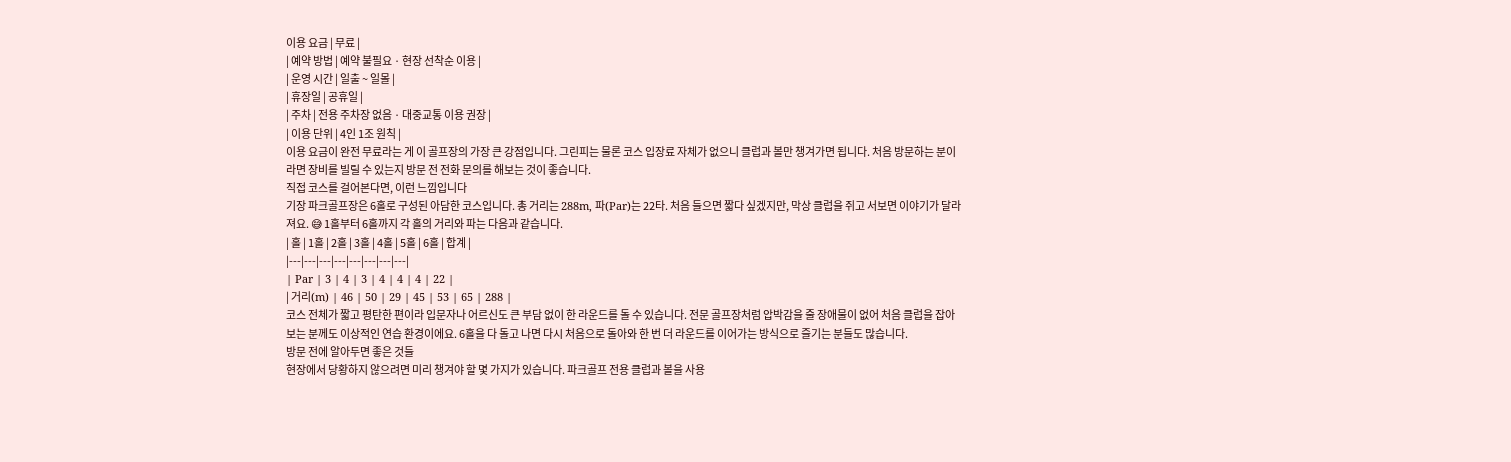이용 요금 | 무료 |
| 예약 방법 | 예약 불필요 · 현장 선착순 이용 |
| 운영 시간 | 일출 ~ 일몰 |
| 휴장일 | 공휴일 |
| 주차 | 전용 주차장 없음 · 대중교통 이용 권장 |
| 이용 단위 | 4인 1조 원칙 |
이용 요금이 완전 무료라는 게 이 골프장의 가장 큰 강점입니다. 그린피는 물론 코스 입장료 자체가 없으니 클럽과 볼만 챙겨가면 됩니다. 처음 방문하는 분이라면 장비를 빌릴 수 있는지 방문 전 전화 문의를 해보는 것이 좋습니다.
직접 코스를 걸어본다면, 이런 느낌입니다
기장 파크골프장은 6홀로 구성된 아담한 코스입니다. 총 거리는 288m, 파(Par)는 22타. 처음 들으면 짧다 싶겠지만, 막상 클럽을 쥐고 서보면 이야기가 달라져요. 😅 1홀부터 6홀까지 각 홀의 거리와 파는 다음과 같습니다.
| 홀 | 1홀 | 2홀 | 3홀 | 4홀 | 5홀 | 6홀 | 합계 |
|---|---|---|---|---|---|---|---|
| Par | 3 | 4 | 3 | 4 | 4 | 4 | 22 |
| 거리(m) | 46 | 50 | 29 | 45 | 53 | 65 | 288 |
코스 전체가 짧고 평탄한 편이라 입문자나 어르신도 큰 부담 없이 한 라운드를 돌 수 있습니다. 전문 골프장처럼 압박감을 줄 장애물이 없어 처음 클럽을 잡아보는 분께도 이상적인 연습 환경이에요. 6홀을 다 돌고 나면 다시 처음으로 돌아와 한 번 더 라운드를 이어가는 방식으로 즐기는 분들도 많습니다.
방문 전에 알아두면 좋은 것들
현장에서 당황하지 않으려면 미리 챙겨야 할 몇 가지가 있습니다. 파크골프 전용 클럽과 볼을 사용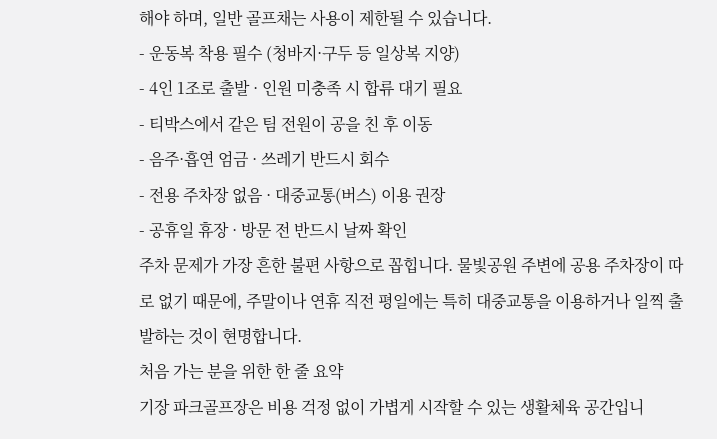해야 하며, 일반 골프채는 사용이 제한될 수 있습니다.
- 운동복 착용 필수 (청바지·구두 등 일상복 지양)
- 4인 1조로 출발 · 인원 미충족 시 합류 대기 필요
- 티박스에서 같은 팀 전원이 공을 친 후 이동
- 음주·흡연 엄금 · 쓰레기 반드시 회수
- 전용 주차장 없음 · 대중교통(버스) 이용 권장
- 공휴일 휴장 · 방문 전 반드시 날짜 확인
주차 문제가 가장 흔한 불편 사항으로 꼽힙니다. 물빛공원 주변에 공용 주차장이 따로 없기 때문에, 주말이나 연휴 직전 평일에는 특히 대중교통을 이용하거나 일찍 출발하는 것이 현명합니다.
처음 가는 분을 위한 한 줄 요약
기장 파크골프장은 비용 걱정 없이 가볍게 시작할 수 있는 생활체육 공간입니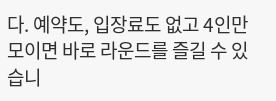다. 예약도, 입장료도 없고 4인만 모이면 바로 라운드를 즐길 수 있습니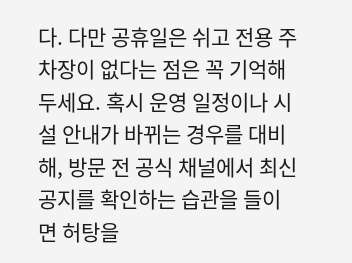다. 다만 공휴일은 쉬고 전용 주차장이 없다는 점은 꼭 기억해 두세요. 혹시 운영 일정이나 시설 안내가 바뀌는 경우를 대비해, 방문 전 공식 채널에서 최신 공지를 확인하는 습관을 들이면 허탕을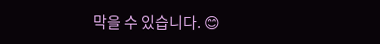막을 수 있습니다. 😊